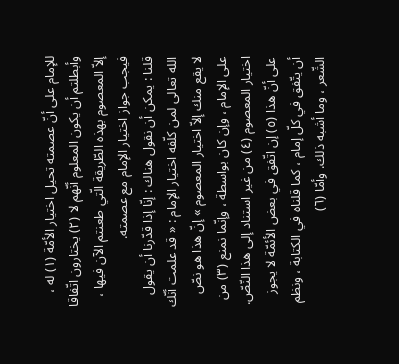للإمام على أنّ عصمته تحيل اختيار الأمّة (١) له ، وأبطلتم أن يكون المعلوم أنّهم لا (٢) يختارون اتّفاقا إلاّ المعصوم بهذه الطّريقة الّتي طعنتم الآن فيها ، فيجب جواز اختيار الإمام مع عصمته.
قلنا : يمكن أن نقول هناك : إنّا إذا قدّرنا أن يقول الله تعالى لمن كلّفه اختيار الإمام : « قد علمت أنّك لا يقع منك إلاّ اختيار المعصوم » إنّ هذا هو نصّ على الإمام ، وإن كان بواسطة ، وإنّما نمنع (٣) من اختيار المعصوم (٤) من غير استناد إلى هذا النّصّ. على أنّ هذا (٥) إن اتّفق في بعض الأئمّة لا يجوز أن يتّفق في كلّ إمام ، كما قلناه في الكتابة ، ونظم الشّعر ، وما أشبه ذلك. وأمّا (٦)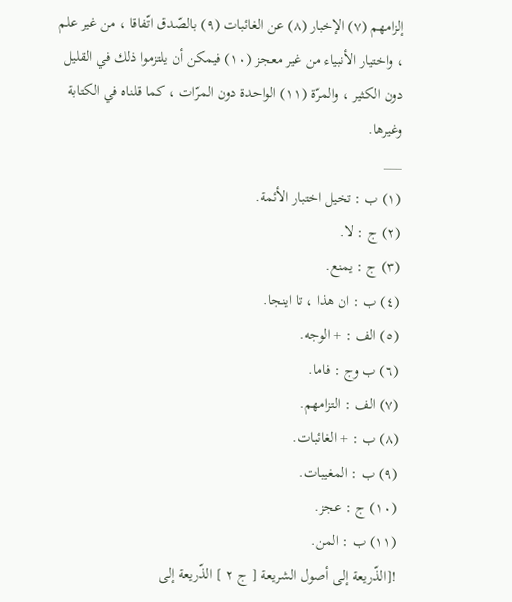إلزامهم (٧) الإخبار (٨) عن الغائبات (٩) بالصّدق اتّفاقا ، من غير علم ، واختيار الأنبياء من غير معجز (١٠) فيمكن أن يلتزموا ذلك في القليل دون الكثير ، والمرّة (١١) الواحدة دون المرّات ، كما قلناه في الكتابة وغيرها.
___
(١) ب : تخيل اختبار الأئمة.
(٢) ج : لا.
(٣) ج : يمنع.
(٤) ب : ان هذا ، تا اينجا.
(٥) الف : + الوجه.
(٦) ب وج : فاما.
(٧) الف : التزامهم.
(٨) ب : + الغائبات.
(٩) ب : المغيبات.
(١٠) ج : عجز.
(١١) ب : المن.
![الذّريعة إلى أصول الشريعة [ ج ٢ ] الذّريعة إلى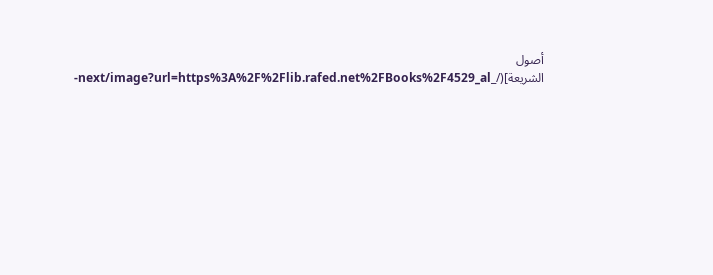أصول الشريعة](/_next/image?url=https%3A%2F%2Flib.rafed.net%2FBooks%2F4529_al-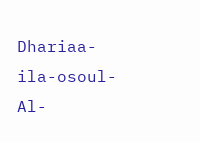Dhariaa-ila-osoul-Al-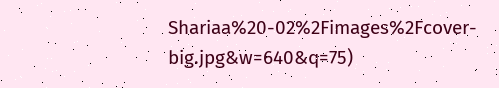Shariaa%20-02%2Fimages%2Fcover-big.jpg&w=640&q=75)